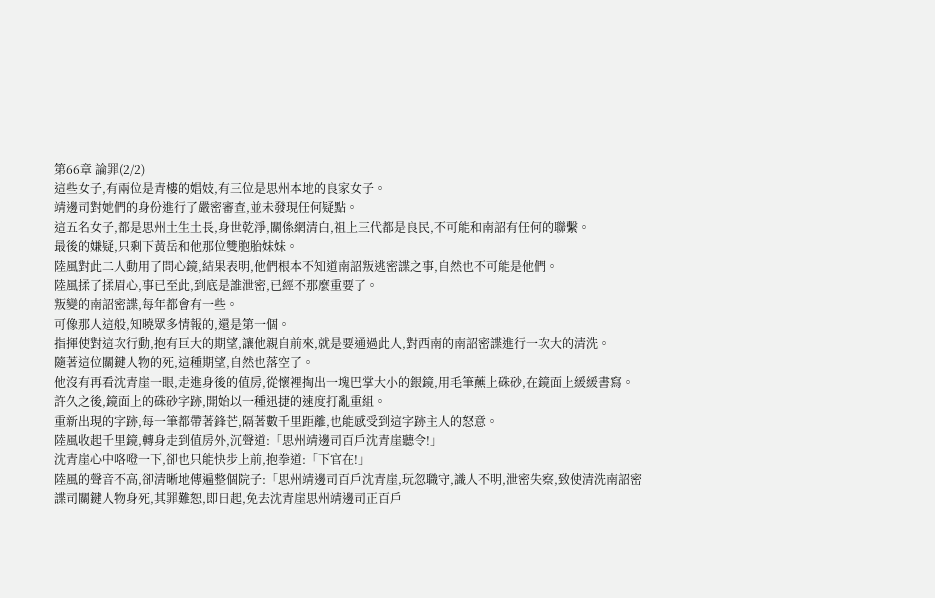第66章 論罪(2/2)
這些女子,有兩位是青樓的娼妓,有三位是思州本地的良家女子。
靖邊司對她們的身份進行了嚴密審查,並未發現任何疑點。
這五名女子,都是思州土生土長,身世乾淨,關係網清白,祖上三代都是良民,不可能和南詔有任何的聯繫。
最後的嫌疑,只剩下黃岳和他那位雙胞胎妹妹。
陸風對此二人動用了問心鏡,結果表明,他們根本不知道南詔叛逃密諜之事,自然也不可能是他們。
陸風揉了揉眉心,事已至此,到底是誰泄密,已經不那麼重要了。
叛變的南詔密諜,每年都會有一些。
可像那人這般,知曉眾多情報的,還是第一個。
指揮使對這次行動,抱有巨大的期望,讓他親自前來,就是要通過此人,對西南的南詔密諜進行一次大的清洗。
隨著這位關鍵人物的死,這種期望,自然也落空了。
他沒有再看沈青崖一眼,走進身後的值房,從懷裡掏出一塊巴掌大小的銀鏡,用毛筆蘸上硃砂,在鏡面上緩緩書寫。
許久之後,鏡面上的硃砂字跡,開始以一種迅捷的速度打亂重組。
重新出現的字跡,每一筆都帶著鋒芒,隔著數千里距離,也能感受到這字跡主人的怒意。
陸風收起千里鏡,轉身走到值房外,沉聲道:「思州靖邊司百戶沈青崖聽令!」
沈青崖心中咯噔一下,卻也只能快步上前,抱拳道:「下官在!」
陸風的聲音不高,卻清晰地傳遍整個院子:「思州靖邊司百戶沈青崖,玩忽職守,識人不明,泄密失察,致使清洗南詔密諜司關鍵人物身死,其罪難恕,即日起,免去沈青崖思州靖邊司正百戶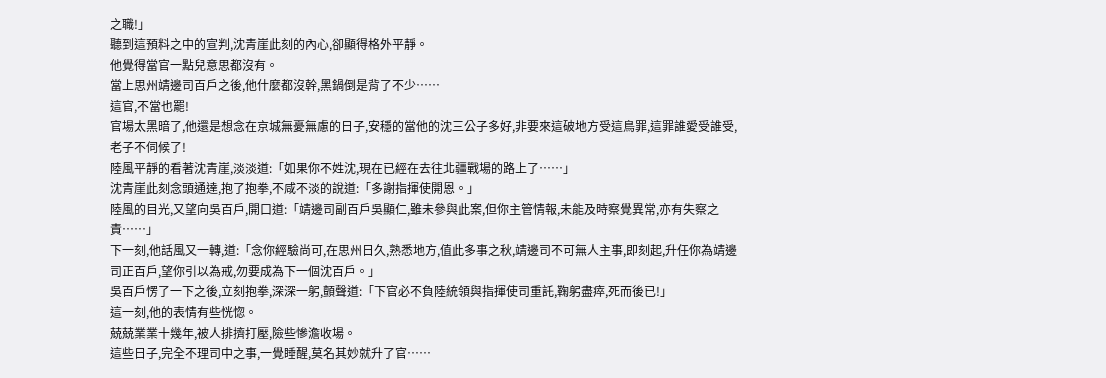之職!」
聽到這預料之中的宣判,沈青崖此刻的內心,卻顯得格外平靜。
他覺得當官一點兒意思都沒有。
當上思州靖邊司百戶之後,他什麼都沒幹,黑鍋倒是背了不少……
這官,不當也罷!
官場太黑暗了,他還是想念在京城無憂無慮的日子,安穩的當他的沈三公子多好,非要來這破地方受這鳥罪,這罪誰愛受誰受,老子不伺候了!
陸風平靜的看著沈青崖,淡淡道:「如果你不姓沈,現在已經在去往北疆戰場的路上了……」
沈青崖此刻念頭通達,抱了抱拳,不咸不淡的說道:「多謝指揮使開恩。」
陸風的目光,又望向吳百戶,開口道:「靖邊司副百戶吳顯仁,雖未參與此案,但你主管情報,未能及時察覺異常,亦有失察之責……」
下一刻,他話風又一轉,道:「念你經驗尚可,在思州日久,熟悉地方,值此多事之秋,靖邊司不可無人主事,即刻起,升任你為靖邊司正百戶,望你引以為戒,勿要成為下一個沈百戶。」
吳百戶愣了一下之後,立刻抱拳,深深一躬,顫聲道:「下官必不負陸統領與指揮使司重託,鞠躬盡瘁,死而後已!」
這一刻,他的表情有些恍惚。
兢兢業業十幾年,被人排擠打壓,險些慘澹收場。
這些日子,完全不理司中之事,一覺睡醒,莫名其妙就升了官……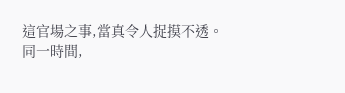這官場之事,當真令人捉摸不透。
同一時間,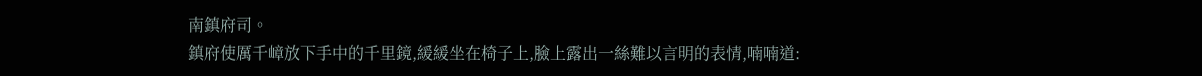南鎮府司。
鎮府使厲千嶂放下手中的千里鏡,緩緩坐在椅子上,臉上露出一絲難以言明的表情,喃喃道: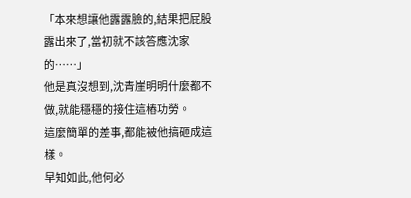「本來想讓他露露臉的,結果把屁股露出來了,當初就不該答應沈家的……」
他是真沒想到,沈青崖明明什麼都不做,就能穩穩的接住這樁功勞。
這麼簡單的差事,都能被他搞砸成這樣。
早知如此,他何必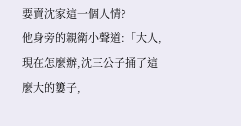要賣沈家這一個人情?
他身旁的親衛小聲道:「大人,現在怎麼辦,沈三公子捅了這麼大的簍子,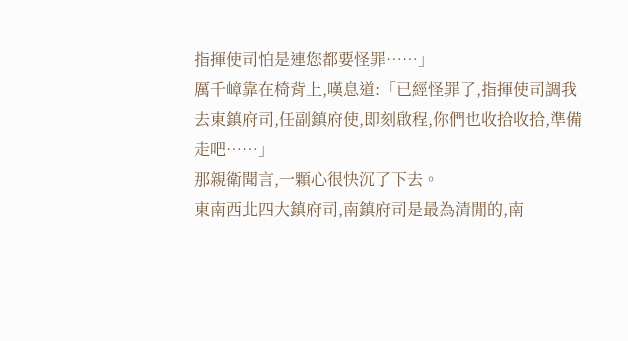指揮使司怕是連您都要怪罪……」
厲千嶂靠在椅背上,嘆息道:「已經怪罪了,指揮使司調我去東鎮府司,任副鎮府使,即刻啟程,你們也收拾收拾,準備走吧……」
那親衛聞言,一顆心很快沉了下去。
東南西北四大鎮府司,南鎮府司是最為清閒的,南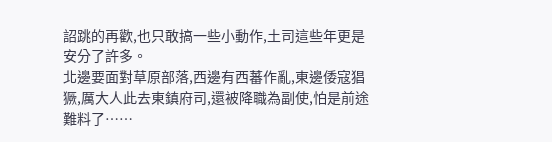詔跳的再歡,也只敢搞一些小動作,土司這些年更是安分了許多。
北邊要面對草原部落,西邊有西蕃作亂,東邊倭寇猖獗,厲大人此去東鎮府司,還被降職為副使,怕是前途難料了……